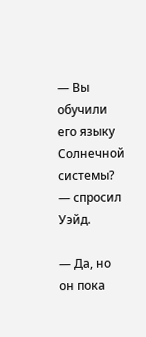— Вы обучили его языку Солнечной системы? — спросил Уэйд.

— Да, но он пока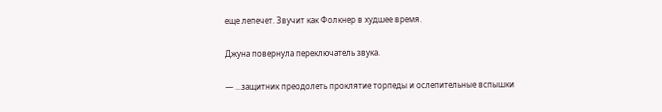еще лепечет. Звучит как Фолкнер в худшее время.

Джуна повернула переключатель звука.

— ...защитник преодолеть проклятие торпеды и ослепительные вспышки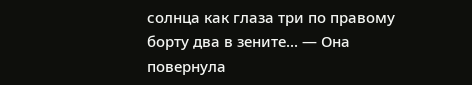солнца как глаза три по правому борту два в зените... — Она повернула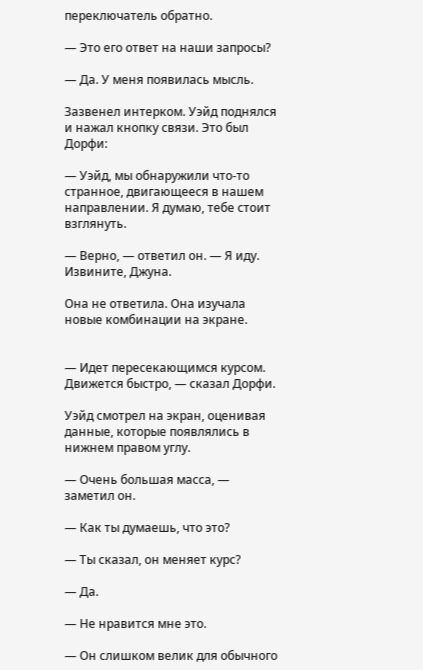переключатель обратно.

— Это его ответ на наши запросы?

— Да. У меня появилась мысль.

Зазвенел интерком. Уэйд поднялся и нажал кнопку связи. Это был Дорфи:

— Уэйд, мы обнаружили что-то странное, двигающееся в нашем направлении. Я думаю, тебе стоит взглянуть.

— Верно, — ответил он. — Я иду. Извините, Джуна.

Она не ответила. Она изучала новые комбинации на экране.


— Идет пересекающимся курсом. Движется быстро, — сказал Дорфи.

Уэйд смотрел на экран, оценивая данные, которые появлялись в нижнем правом углу.

— Очень большая масса, — заметил он.

— Как ты думаешь, что это?

— Ты сказал, он меняет курс?

— Да.

— Не нравится мне это.

— Он слишком велик для обычного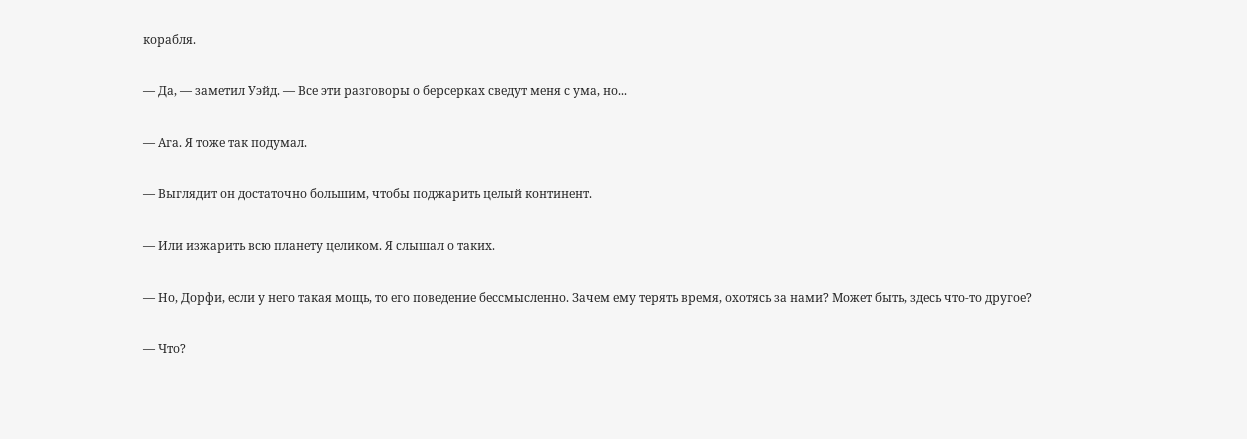корабля.

— Да, — заметил Уэйд. — Все эти разговоры о берсерках сведут меня с ума, но...

— Ага. Я тоже так подумал.

— Выглядит он достаточно большим, чтобы поджарить целый континент.

— Или изжарить всю планету целиком. Я слышал о таких.

— Но, Дорфи, если у него такая мощь, то его поведение бессмысленно. Зачем ему терять время, охотясь за нами? Может быть, здесь что-то другое?

— Что?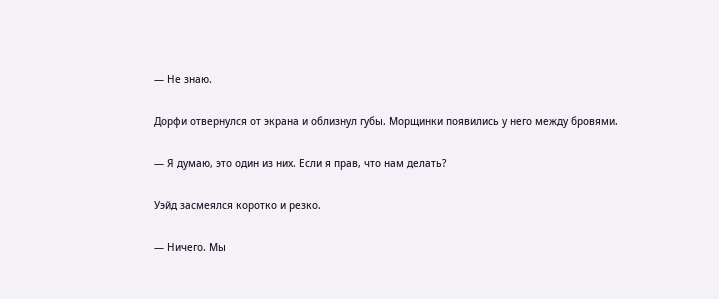— Не знаю.

Дорфи отвернулся от экрана и облизнул губы. Морщинки появились у него между бровями.

— Я думаю, это один из них. Если я прав, что нам делать?

Уэйд засмеялся коротко и резко.

— Ничего. Мы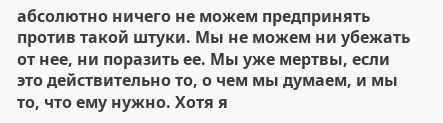абсолютно ничего не можем предпринять против такой штуки. Мы не можем ни убежать от нее, ни поразить ее. Мы уже мертвы, если это действительно то, о чем мы думаем, и мы то, что ему нужно. Хотя я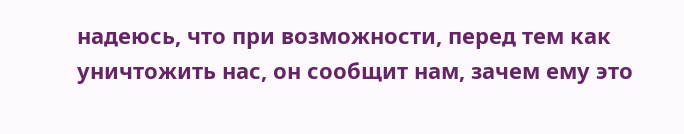надеюсь, что при возможности, перед тем как уничтожить нас, он сообщит нам, зачем ему это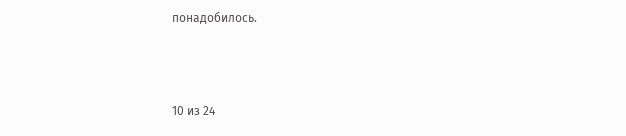понадобилось.



10 из 24